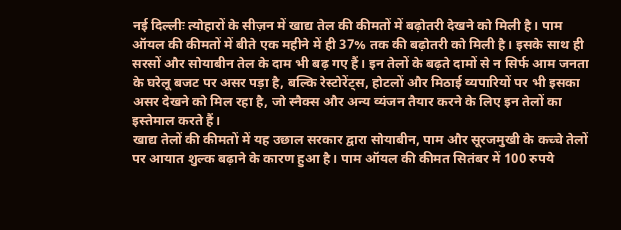नई दिल्लीः त्योहारों के सीज़न में खाद्य तेल की कीमतों में बढ़ोतरी देखने को मिली है। पाम ऑयल की कीमतों में बीते एक महीने में ही 37% तक की बढ़ोतरी को मिली है। इसके साथ ही सरसों और सोयाबीन तेल के दाम भी बढ़ गए हैं। इन तेलों के बढ़ते दामों से न सिर्फ आम जनता के घरेलू बजट पर असर पड़ा है, बल्कि रेस्टोरेंट्स, होटलों और मिठाई व्यपारियों पर भी इसका असर देखने को मिल रहा है, जो स्नैक्स और अन्य व्यंजन तैयार करने के लिए इन तेलों का इस्तेमाल करते हैं।
खाद्य तेलों की कीमतों में यह उछाल सरकार द्वारा सोयाबीन, पाम और सूरजमुखी के कच्चे तेलों पर आयात शुल्क बढ़ाने के कारण हुआ है। पाम ऑयल की कीमत सितंबर में 100 रुपये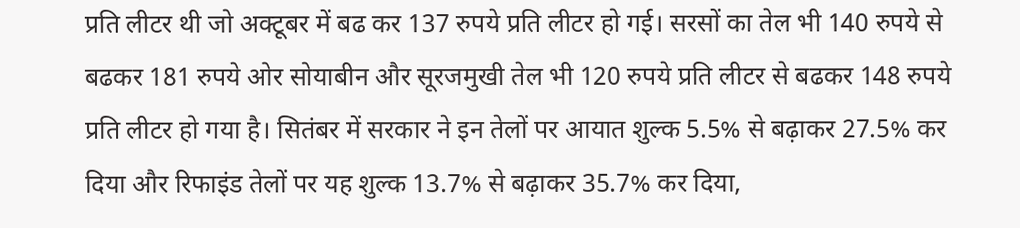प्रति लीटर थी जो अक्टूबर में बढ कर 137 रुपये प्रति लीटर हो गई। सरसों का तेल भी 140 रुपये से बढकर 181 रुपये ओर सोयाबीन और सूरजमुखी तेल भी 120 रुपये प्रति लीटर से बढकर 148 रुपये प्रति लीटर हो गया है। सितंबर में सरकार ने इन तेलों पर आयात शुल्क 5.5% से बढ़ाकर 27.5% कर दिया और रिफाइंड तेलों पर यह शुल्क 13.7% से बढ़ाकर 35.7% कर दिया,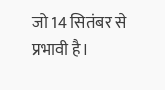जो 14 सितंबर से प्रभावी है।